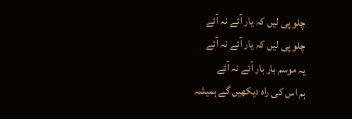چلو پی لیں کہ یار آئے نہ آئے
چلو پی لیں کہ یار آئے نہ آئے
یہ موسم بار بار آئے نہ آئے
ہم اس کی راہ دیکھیں گے ہمیشہ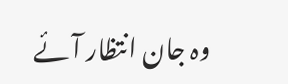وہ جان انتظار آئے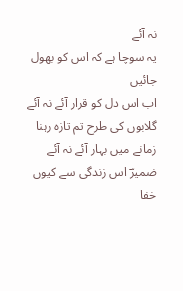نہ آئے
یہ سوچا ہے کہ اس کو بھول جائیں
اب اس دل کو قرار آئے نہ آئے
گلابوں کی طرح تم تازہ رہنا
زمانے میں بہار آئے نہ آئے
ضمیرؔ اس زندگی سے کیوں خفا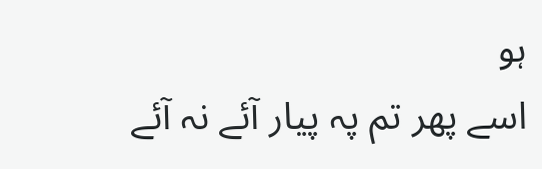ہو
اسے پھر تم پہ پیار آئے نہ آئے